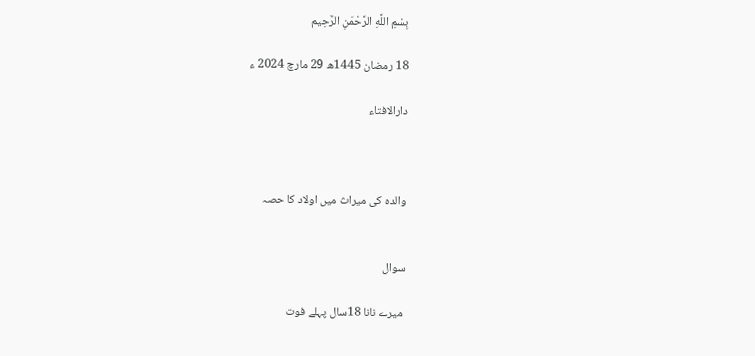بِسْمِ اللَّهِ الرَّحْمَنِ الرَّحِيم

18 رمضان 1445ھ 29 مارچ 2024 ء

دارالافتاء



والدہ کی میراث میں اولاد کا حصہ


سوال

 میرے نانا 18سال پہلے فوت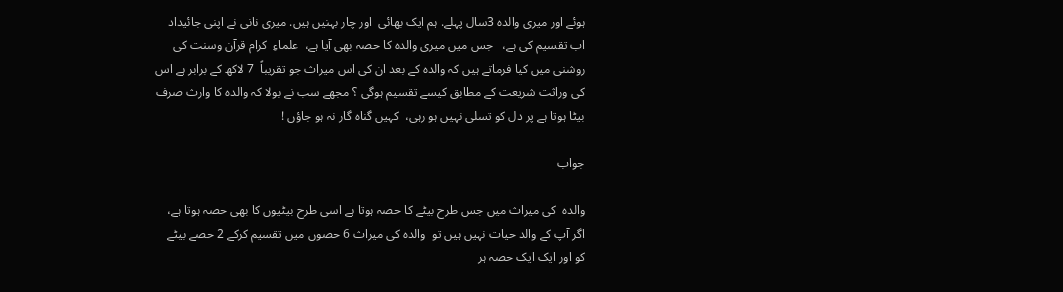ہوئے اور میری والدہ 3سال پہلے. ہم ایک بھائی  اور چار بہنیں ہیں. میری نانی نے اپنی جائیداد اب تقسیم کی ہے،   جس میں میری والدہ کا حصہ بھی آیا ہے،  علماءِ  کرام قرآن وسنت کی روشنی میں کیا فرماتے ہیں کہ والدہ کے بعد ان کی اس میراث جو تقریباً  7 لاکھ کے برابر ہے اس کی وراثت شریعت کے مطابق کیسے تقسیم ہوگی ؟ مجھے سب نے بولا کہ والدہ کا وارث صرف بیٹا ہوتا ہے پر دل کو تسلی نہیں ہو رہی،  کہیں گناہ گار نہ ہو جاؤں !

جواب

والدہ  کی میراث میں جس طرح بیٹے کا حصہ ہوتا ہے اسی طرح بیٹیوں کا بھی حصہ ہوتا ہے، اگر آپ کے والد حیات نہیں ہیں تو  والدہ کی میراث 6 حصوں میں تقسیم کرکے 2 حصے بیٹے کو اور ایک ایک حصہ ہر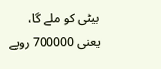بیٹی کو ملے گا، یعنی 700000 روپے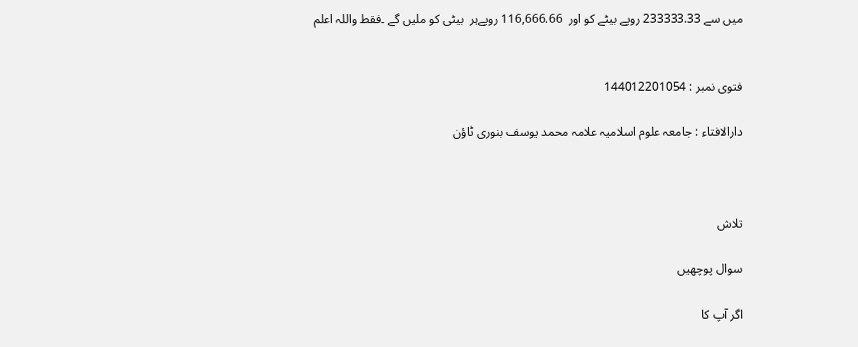میں سے 233333.33 روپے بیٹے کو اور  116,666.66 روپےہر  بیٹی کو ملیں گے ۔فقط واللہ اعلم


فتوی نمبر : 144012201054

دارالافتاء : جامعہ علوم اسلامیہ علامہ محمد یوسف بنوری ٹاؤن



تلاش

سوال پوچھیں

اگر آپ کا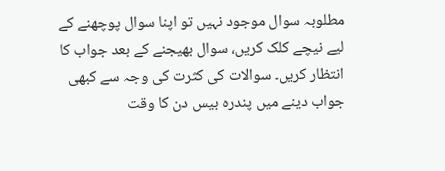مطلوبہ سوال موجود نہیں تو اپنا سوال پوچھنے کے لیے نیچے کلک کریں، سوال بھیجنے کے بعد جواب کا انتظار کریں۔ سوالات کی کثرت کی وجہ سے کبھی جواب دینے میں پندرہ بیس دن کا وقت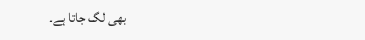بھی لگ جاتا ہے۔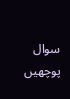سوال پوچھیں